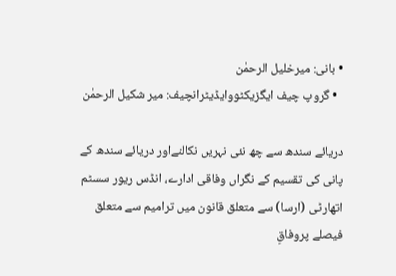• بانی: میرخلیل الرحمٰن
  • گروپ چیف ایگزیکٹووایڈیٹرانچیف: میر شکیل الرحمٰن

دریائے سندھ سے چھ نئی نہریں نکالنےاور دریائے سندھ کے پانی کی تقسیم کے نگراں وفاقی ادارے، انڈس ریور سسٹم اتھارٹی (ارسا) سے متعلق قانون میں ترامیم سے متعلق فیصلے پروفاقِ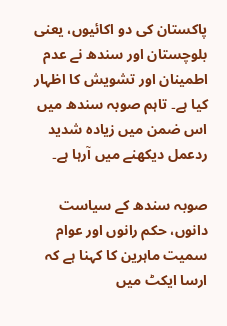پاکستان کی دو اکائیوں، یعنی بلوچستان اور سندھ نے عدم اطمینان اور تشویش کا اظہار کیا ہے۔ تاہم صوبہ سندھ میں اس ضمن میں زیادہ شدید ردعمل دیکھنے میں آرہا ہے۔

صوبہ سندھ کے سیاست دانوں، حکم رانوں اور عوام سمیت ماہرین کا کہنا ہے کہ ارسا ایکٹ میں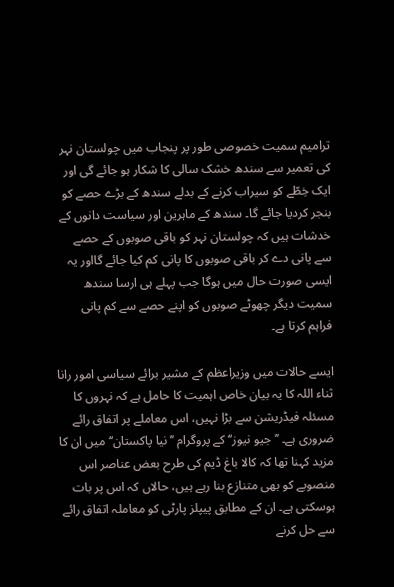ترامیم سمیت خصوصی طور پر پنجاب میں چولستان نہر کی تعمیر سے سندھ خشک سالی کا شکار ہو جائے گی اور ایک خِطّے کو سیراب کرنے کے بدلے سندھ کے بڑے حصے کو بنجر کردیا جائے گا۔ سندھ کے ماہرین اور سیاست دانوں کے خدشات ہیں کہ چولستان نہر کو باقی صوبوں کے حصے سے پانی دے کر باقی صوبوں کا پانی کم کیا جائے گااور یہ ایسی صورت حال میں ہوگا جب پہلے ہی ارسا سندھ سمیت دیگر چھوٹے صوبوں کو اپنے حصے سے کم پانی فراہم کرتا ہے۔

ایسے حالات میں وزیراعظم کے مشیر برائے سیاسی امور رانا ثناء اللہ کا یہ بیان خاص اہمیت کا حامل ہے کہ نہروں کا مسئلہ فیڈریشن سے بڑا نہیں، اس معاملے پر اتفاق رائے ضروری ہے۔ ’’جیو نیوز‘‘ کے پروگرام ’’نیا پاکستان‘‘ میں ان کا مزید کہنا تھا کہ کالا باغ ڈیم کی طرح بعض عناصر اس منصوبے کو بھی متنازع بنا رہے ہیں، حالاں کہ اس پر بات ہوسکتی ہے۔ ان کے مطابق پیپلز پارٹی کو معاملہ اتفاق رائے سے حل کرنے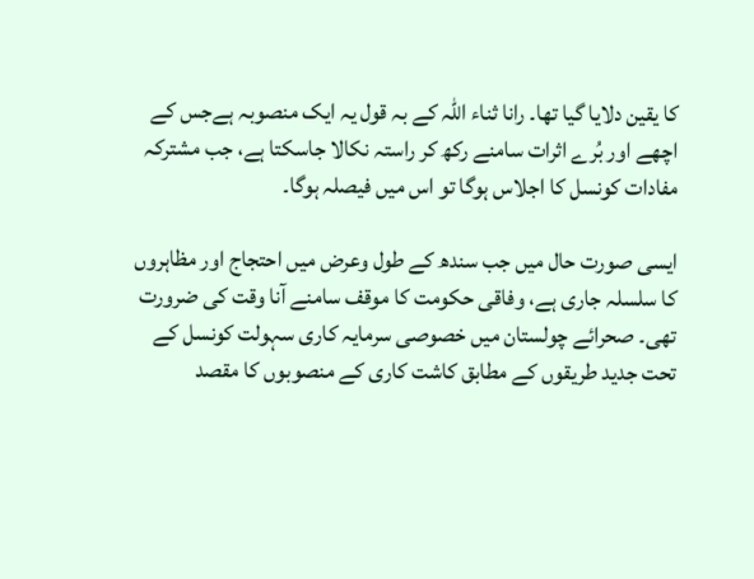کا یقین دلایا گیا تھا۔ رانا ثناء اللہ کے بہ قول یہ ایک منصوبہ ہےجس کے اچھے اور بُرے اثرات سامنے رکھ کر راستہ نکالا جاسکتا ہے، جب مشترکہ مفادات کونسل کا اجلاس ہوگا تو اس میں فیصلہ ہوگا۔

ایسی صورت حال میں جب سندھ کے طول وعرض میں احتجاج اور مظاہروں کا سلسلہ جاری ہے، وفاقی حکومت کا موقف سامنے آنا وقت کی ضرورت تھی۔ صحرائے چولستان میں خصوصی سرمایہ کاری سہولت کونسل کے تحت جدید طریقوں کے مطابق کاشت کاری کے منصوبوں کا مقصد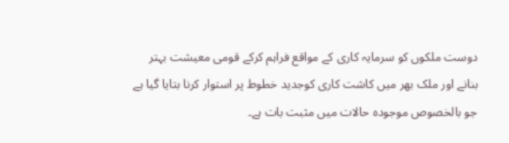دوست ملکوں کو سرمایہ کاری کے مواقع فراہم کرکے قومی معیشت بہتر بنانے اور ملک بھر میں کاشت کاری کوجدید خطوط پر استوار کرنا بتایا گیا ہے جو بالخصوص موجودہ حالات میں مثبت بات ہے۔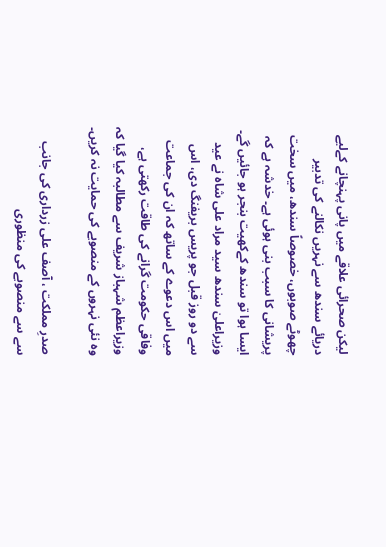لیکن صحرائی علاقے میں پانی پہنچانے کےلیے دریائے سندھ سے نہریں نکالنے کی تدبیر چھوٹے صوبوں، خصوصاً سندھ، میں سخت پریشانی کا سبب بنی ہوئی ہے۔ خدشہ ہے کہ ایسا ہوا تو سندھ کےکھیت بنجر ہو جائیں گے۔ وزیراعلیٰ سندھ سید مراد علی شاہ نے عید سے دو روز قبل جو پریس بریفنگ دی، اس میں اس دعوے کے ساتھ کہ ان کی جماعت وفاقی حکومت گرانے کی طاقت رکھتی ہے، وزیراعظم شہباز شریف سے مطالبہ کیا گیا کہ وہ نئی نہروں کے منصوبے کی حمایت نہ کریں۔

صدرِ مملکت ، آصف علی زرداری کی جانب سے سے منصوبے کی منظوری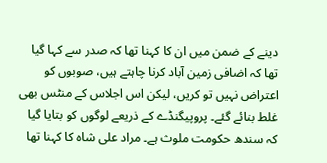دینے کے ضمن میں ان کا کہنا تھا کہ صدر سے کہا گیا تھا کہ اضافی زمین آباد کرنا چاہتے ہیں، صوبوں کو اعتراض نہیں تو کریں، لیکن اس اجلاس کے منٹس بھی غلط بنائے گئے۔ پروپیگنڈے کے ذریعے لوگوں کو بتایا گیا کہ سندھ حکومت ملوث ہے۔ مراد علی شاہ کا کہنا تھا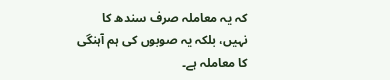کہ یہ معاملہ صرف سندھ کا نہیں، بلکہ یہ صوبوں کی ہم آہنگی کا معاملہ ہے۔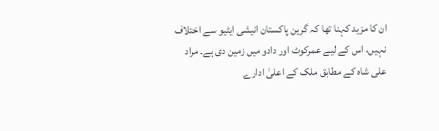ان کا مزید کہنا تھا کہ گرین پاکستان انیشی ایٹیو سے اختلاف نہیں، اس کے لیے عمرکوٹ اور دادو میں زمین دی ہے۔ مراد علی شاہ کے مطابق ملک کے اعلیٰ ادارے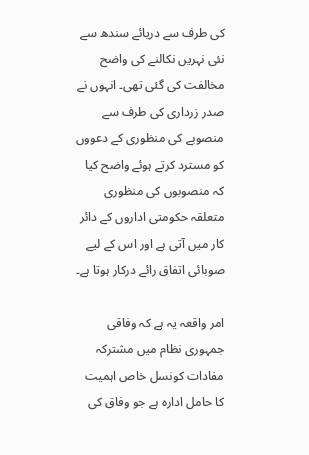کی طرف سے دریائے سندھ سے نئی نہریں نکالنے کی واضح مخالفت کی گئی تھی۔ انہوں نے صدر زرداری کی طرف سے منصوبے کی منظوری کے دعووں کو مسترد کرتے ہوئے واضح کیا کہ منصوبوں کی منظوری متعلقہ حکومتی اداروں کے دائر کار میں آتی ہے اور اس کے لیے صوبائی اتفاق رائے درکار ہوتا ہے۔

امر واقعہ یہ ہے کہ وفاقی جمہوری نظام میں مشترکہ مفادات کونسل خاص اہمیت کا حامل ادارہ ہے جو وفاق کی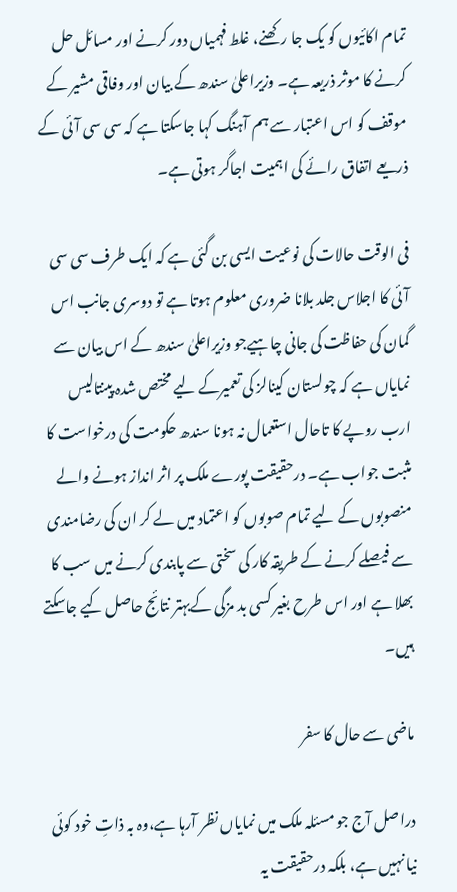تمام اکائیوں کو یک جا رکھنے، غلط فہمیاں دور کرنے اور مسائل حل کرنے کا موثر ذریعہ ہے۔ وزیراعلیٰ سندھ کے بیان اور وفاقی مشیر کے موقف کو اس اعتبار سے ہم آہنگ کہا جاسکتا ہے کہ سی سی آئی کے ذریعے اتفاق رائے کی اہمیت اجاگر ہوتی ہے۔

فی الوقت حالات کی نوعیت ایسی بن گئی ہے کہ ایک طرف سی سی آئی کا اجلاس جلد بلانا ضروری معلوم ہوتا ہے تو دوسری جانب اس گمان کی حفاظت کی جانی چاہیےجو وزیراعلیٰ سندھ کے اس بیان سے نمایاں ہے کہ چولستان کینالز کی تعمیرکے لیے مختص شدہ پینتالیس ارب روپے کا تاحال استعمال نہ ہونا سندھ حکومت کی درخواست کا مثبت جواب ہے۔ درحقیقت پورے ملک پر اثر انداز ہونے والے منصوبوں کے لیے تمام صوبوں کو اعتماد میں لے کر ان کی رضامندی سے فیصلے کرنے کے طریقہ کار کی سختی سے پابندی کرنے میں سب کا بھلا ہے اور اس طرح بغیر کسی بد مزگی کےبہتر نتائج حاصل کیے جاسکتے ہیں۔

ماضی سے حال کا سفر

دراصل آج جو مسئلہ ملک میں نمایاں نظر آرہا ہے،وہ بہ ذاتِ خود کوئی نیا نہیں ہے، بلکہ درحقیقت یہ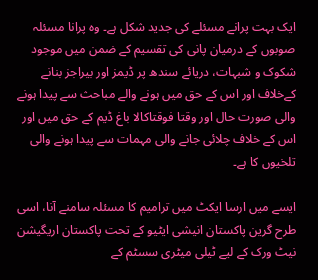ایک بہت پرانے مسئلے کی جدید شکل ہے۔ وہ پرانا مسئلہ صوبوں کے درمیان پانی کی تقسیم کے ضمن میں موجود شکوک و شبہات، دریائے سندھ پر ڈیمز اور بیراجز بنانے کےخلاف اور اس کے حق میں ہونے والے مباحث سے پیدا ہونے والی صورت حال اور وقتا فوقتاکالا باغ ڈیم کے حق میں اور اس کے خلاف چلائی جانے والی مہمات سے پیدا ہونے والی تلخیوں کا ہے۔

ایسے میں ارسا ایکٹ میں ترامیم کا مسئلہ سامنے آنا، اسی طرح گرین پاکستان انیشی ایٹیو کے تحت پاکستان اریگیشن نیٹ ورک کے لیے ٹیلی میٹری سسٹم کے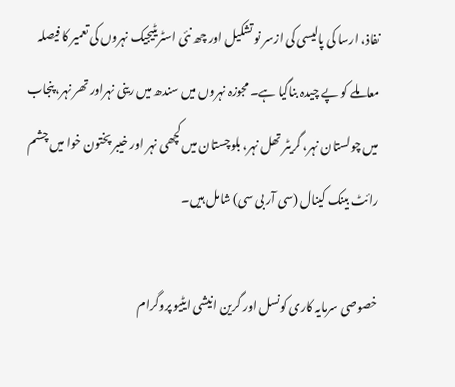نفاذ، ارسا کی پالیسی کی ازسر نو تشکیل اور چھ نئی اسٹریٹیجیک نہروں کی تعمیر کا فیصلہ معاملے کو پے چیدہ بناگیا ہے۔ مجوزہ نہروں میں سندھ میں رینی نہراور تھر نہر، پنجاب میں چولستان نہر، گریٹر تھل نہر، بلوچستان میں کچھی نہر اور خیبر پختون خوا میں چشم رائٹ بینک کینال (سی آر بی سی) شامل ہیں۔

خصوصی سرمایہ کاری کونسل اور گرین انیشی ایٹیو پروگرام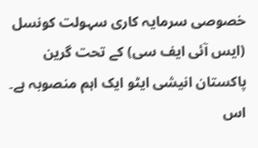خصوصی سرمایہ کاری سہولت کونسل (ایس آئی ایف سی) کے تحت گرین پاکستان انیشی ایٹو ایک اہم منصوبہ ہے۔ اس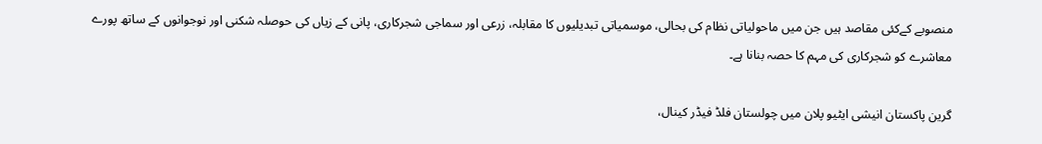منصوبے کےکئی مقاصد ہیں جن میں ماحولیاتی نظام کی بحالی، موسمیاتی تبدیلیوں کا مقابلہ، زرعی اور سماجی شجرکاری، پانی کے زیاں کی حوصلہ شکنی اور نوجوانوں کے ساتھ پورے معاشرے کو شجرکاری کی مہم کا حصہ بنانا ہے۔

گرین پاکستان انیشی ایٹیو پلان میں چولستان فلڈ فیڈر کینال،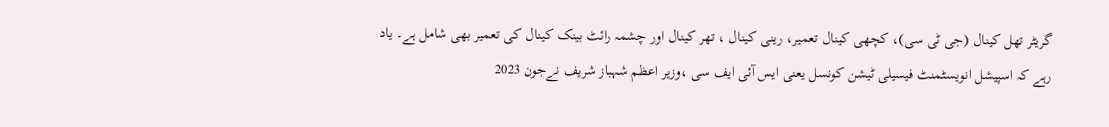گریٹر تھل کینال (جی ٹی سی)، کچھی کینال تعمیر، رینی کینال ، تھر کینال اور چشمہ رائٹ بینک کینال کی تعمیر بھی شامل ہے۔ یاد رہے کہ اسپیشل انویسٹمنٹ فیسیلی ٹیشن کونسل یعنی ایس آئی ایف سی ،وزیر اعظم شہباز شریف نےجون 2023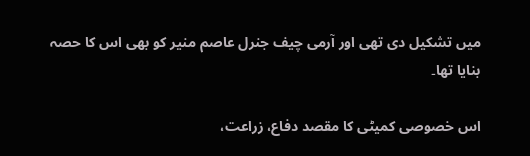میں تشکیل دی تھی اور آرمی چیف جنرل عاصم منیر کو بھی اس کا حصہ بنایا تھا۔

اس خصوصی کمیٹی کا مقصد دفاع، زراعت،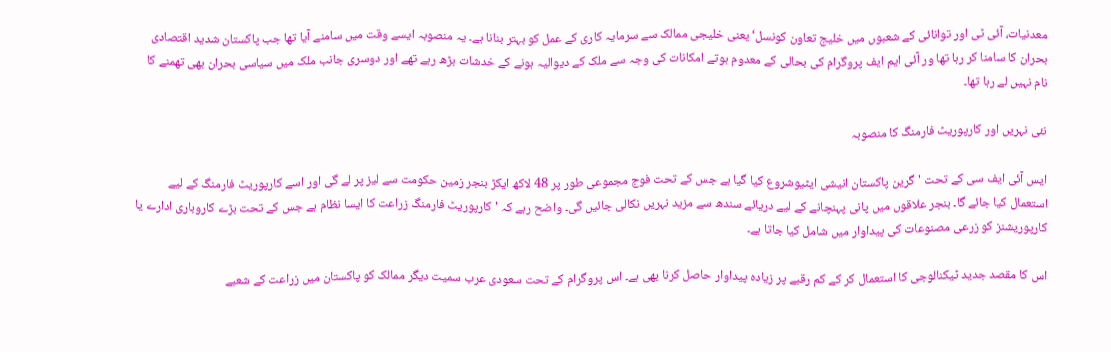معدنیات، آئی ٹی اور توانائی کے شعبوں میں خلیج تعاون کونسل‘ یعنی خلیجی ممالک سے سرمایہ کاری کے عمل کو بہتر بنانا ہے۔ یہ منصوبہ ایسے وقت میں سامنے آیا تھا جب پاکستان شدید اقتصادی بحران کا سامنا کر رہا تھا ور آئی ایم ایف پروگرام کی بحالی کے معدوم ہوتے امکانات کی وجہ سے ملک کے دیوالیہ ہونے کے خدشات بڑھ رہے تھے اور دوسری جانب ملک میں سیاسی بحران بھی تھمنے کا نام نہیں لے رہا تھا۔

نئی نہریں اور کارپوریٹ فارمنگ کا منصوبہ

ایس آئی ایف سی کے تحت 'گرین پاکستان انیشی ایٹیوشروع کیا گیا ہے جس کے تحت فوج مجموعی طور پر 48 لاکھ ایکڑ بنجر زمین حکومت سے لیز پر لے گی اور اسے کارپوریٹ فارمنگ کے لیے استعمال کیا جائے گا۔ بنجر علاقوں میں پانی پہنچانے کے لیے دریائے سندھ سے مزید نہریں نکالی جائیں گی۔ واضح رہے کہ 'کارپوریٹ فارمنگ زراعت کا ایسا نظام ہے جس کے تحت بڑے کاروباری ادارے یا کارپوریشنز کو زرعی مصنوعات کی پیداوار میں شامل کیا جاتا ہے۔

اس کا مقصد جدید ٹیکنالوجی کا استعمال کر کے کم رقبے پر زیادہ پیداوار حاصل کرنا بھی ہے۔ اس پروگرام کے تحت سعودی عرب سمیت دیگر ممالک کو پاکستان میں زراعت کے شعبے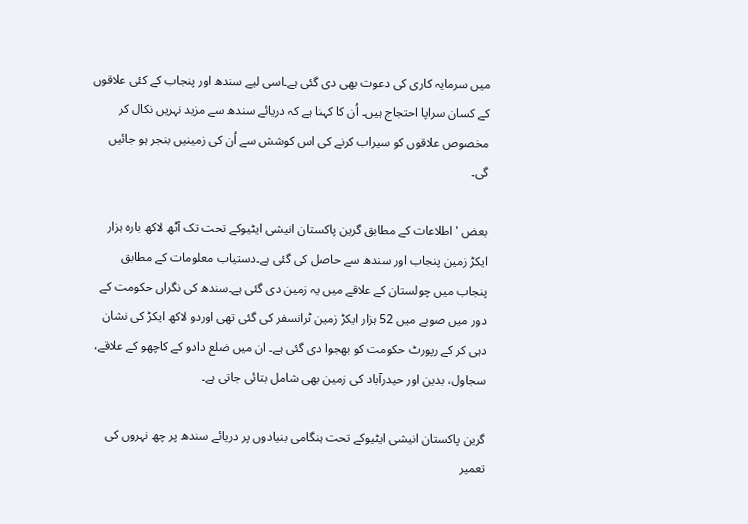میں سرمایہ کاری کی دعوت بھی دی گئی ہے۔اسی لیے سندھ اور پنجاب کے کئی علاقوں کے کسان سراپا احتجاج ہیں۔ اُن کا کہنا ہے کہ دریائے سندھ سے مزید نہریں نکال کر مخصوص علاقوں کو سیراب کرنے کی اس کوشش سے اُن کی زمینیں بنجر ہو جائیں گی۔

بعض 'اطلاعات کے مطابق گرین پاکستان انیشی ایٹیوکے تحت تک آٹھ لاکھ بارہ ہزار ایکڑ زمین پنجاب اور سندھ سے حاصل کی گئی ہے۔دستیاب معلومات کے مطابق پنجاب میں چولستان کے علاقے میں یہ زمین دی گئی ہے۔سندھ کی نگراں حکومت کے دور میں صوبے میں 52 ہزار ایکڑ زمین ٹرانسفر کی گئی تھی اوردو لاکھ ایکڑ کی نشان دہی کر کے رپورٹ حکومت کو بھجوا دی گئی ہے۔ ان میں ضلع دادو کے کاچھو کے علاقے، سجاول، بدین اور حیدرآباد کی زمین بھی شامل بتائی جاتی ہے۔

گرین پاکستان انیشی ایٹیوکے تحت ہنگامی بنیادوں پر دریائے سندھ پر چھ نہروں کی تعمیر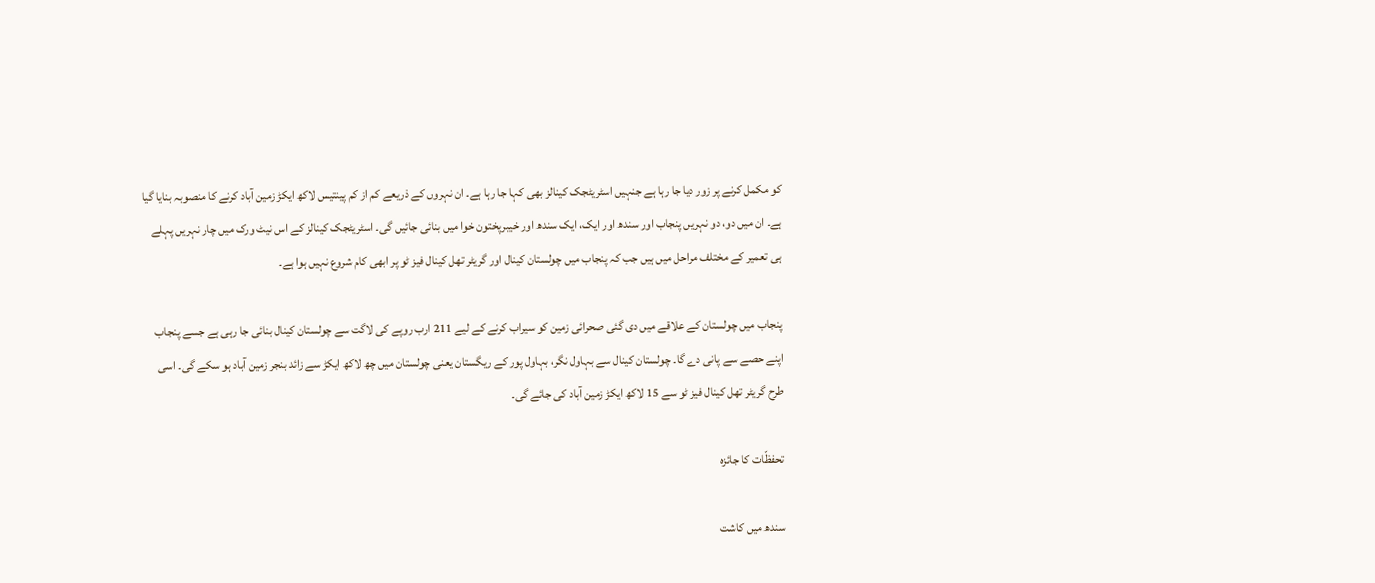کو مکمل کرنے پر زور دیا جا رہا ہے جنہیں اسٹریٹجک کینالز بھی کہا جا رہا ہے۔ ان نہروں کے ذریعے کم از کم پینتیس لاکھ ایکڑ زمین آباد کرنے کا منصوبہ بنایا گیا ہے۔ ان میں دو، دو نہریں پنجاب اور سندھ اور ایک، ایک سندھ اور خیبرپختون خوا میں بنائی جائیں گی۔ اسٹریٹجک کینالز کے اس نیٹ ورک میں چار نہریں پہلے ہی تعمیر کے مختلف مراحل میں ہیں جب کہ پنجاب میں چولستان کینال اور گریٹر تھل کینال فیز ٹو پر ابھی کام شروع نہیں ہوا ہے۔

پنجاب میں چولستان کے علاقے میں دی گئی صحرائی زمین کو سیراب کرنے کے لیے 211 ارب روپے کی لاگت سے چولستان کینال بنائی جا رہی ہے جسے پنجاب اپنے حصے سے پانی دے گا۔ چولستان کینال سے بہاول نگر، بہاول پور کے ریگستان یعنی چولستان میں چھ لاکھ ایکڑ سے زائد بنجر زمین آباد ہو سکے گی۔ اسی طرح گریٹر تھل کینال فیز ٹو سے 15 لاکھ ایکڑ زمین آباد کی جائے گی۔

تحفظّات کا جائزہ

سندھ میں کاشت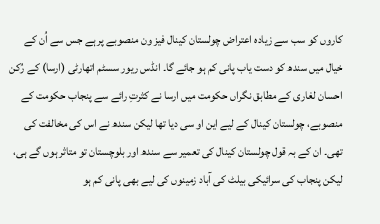کاروں کو سب سے زیادہ اعتراض چولستان کینال فیز ون منصوبے پر ہے جس سے اُن کے خیال میں سندھ کو دست یاب پانی کم ہو جائے گا۔ انڈس ریور سسٹم اتھارٹی (ارسا) کے رُکن احسان لغاری کے مطابق نگراں حکومت میں ارسا نے کثرتِ رائے سے پنجاب حکومت کے منصوبے، چولستان کینال کے لیے این او سی دیا تھا لیکن سندھ نے اس کی مخالفت کی تھی۔ ان کے بہ قول چولستان کینال کی تعمیر سے سندھ اور بلوچستان تو متاثر ہوں گے ہی، لیکن پنجاب کی سرائیکی بیلٹ کی آباد زمینوں کی لیے بھی پانی کم ہو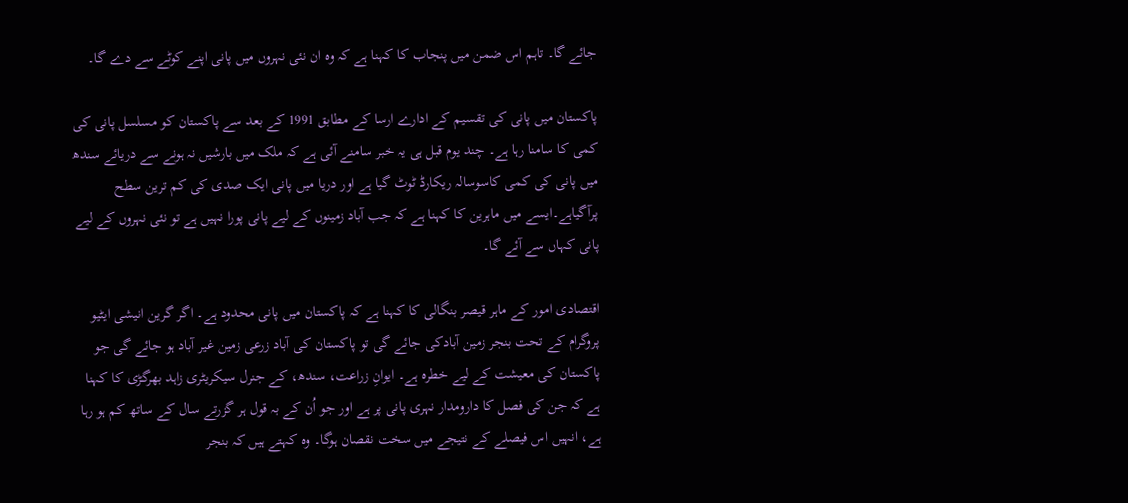جائے گا۔ تاہم اس ضمن میں پنجاب کا کہنا ہے کہ وہ ان نئی نہروں میں پانی اپنے کوٹے سے دے گا۔

پاکستان میں پانی کی تقسیم کے ادارے ارسا کے مطابق 1991 کے بعد سے پاکستان کو مسلسل پانی کی کمی کا سامنا رہا ہے۔ چند یوم قبل ہی یہ خبر سامنے آئی ہے کہ ملک میں بارشیں نہ ہونے سے دریائے سندھ میں پانی کی کمی کاسوسالہ ریکارڈ ٹوٹ گیا ہے اور دریا میں پانی ایک صدی کی کم ترین سطح پرآگیاہے۔ایسے میں ماہرین کا کہنا ہے کہ جب آباد زمینوں کے لیے پانی پورا نہیں ہے تو نئی نہروں کے لیے پانی کہاں سے آئے گا۔

اقتصادی امور کے ماہر قیصر بنگالی کا کہنا ہے کہ پاکستان میں پانی محدود ہے۔ اگر گرین انیشی ایٹیو پروگرام کے تحت بنجر زمین آبادکی جائے گی تو پاکستان کی آباد زرعی زمین غیر آباد ہو جائے گی جو پاکستان کی معیشت کے لیے خطرہ ہے۔ ایوانِ زراعت، سندھ، کے جنرل سیکریٹری زاہد بھرگڑی کا کہنا ہے کہ جن کی فصل کا دارومدار نہری پانی پر ہے اور جو اُن کے بہ قول ہر گزرتے سال کے ساتھ کم ہو رہا ہے، انہیں اس فیصلے کے نتیجے میں سخت نقصان ہوگا۔ وہ کہتے ہیں کہ بنجر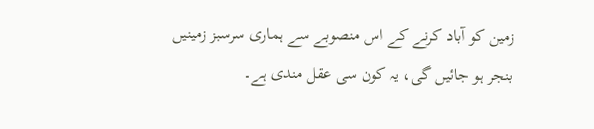زمین کو آباد کرنے کے اس منصوبے سے ہماری سرسبز زمینیں بنجر ہو جائیں گی، یہ کون سی عقل مندی ہے۔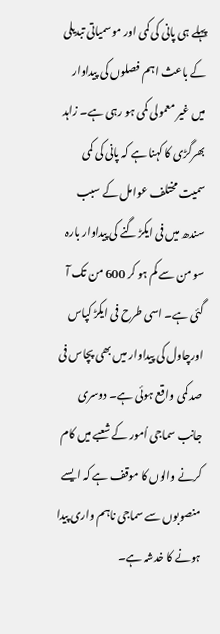پہلے ہی پانی کی کمی اور موسمیاتی تبدیلی کے باعث اہم فصلوں کی پیداوار میں غیر معمولی کمی ہو رہی ہے۔ زاہد بھرگڑی کا کہنا ہے کہ پانی کی کمی سمیت مختلف عوامل کے سبب سندھ میں فی ایکڑ گنے کی پیداوار بارہ سو من سے کم ہو کر 600 من تک آ گئی ہے۔ اسی طرح فی ایکڑ کپاس اورچاول کی پیداوار میں بھی پچاس فی صد کمی واقع ہوئی ہے۔ دوسری جانب سماجی اُمور کے شعبے میں کام کرنے والوں کا موقف ہے کہ ایسے منصوبوں سے سماجی ناہم واری پیدا ہونے کا خدشہ ہے۔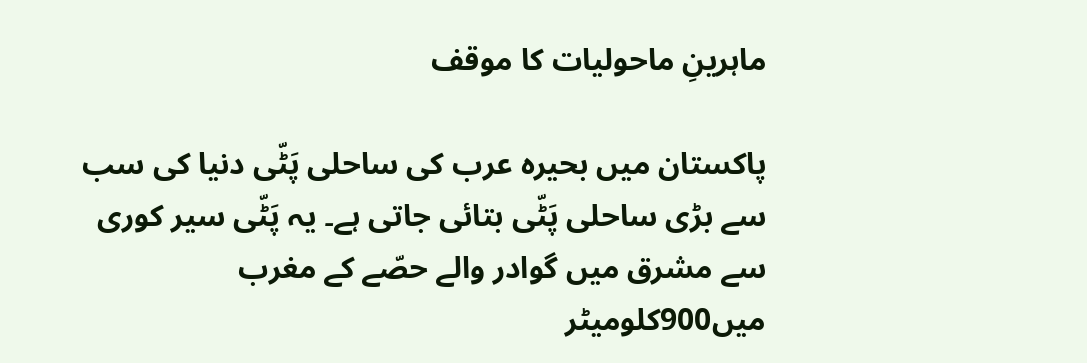ماہرینِ ماحولیات کا موقف

پاکستان میں بحیرہ عرب کی ساحلی پَٹّی دنیا کی سب سے بڑی ساحلی پَٹّی بتائی جاتی ہے۔ یہ پَٹّی سیر کوری سے مشرق میں گوادر والے حصّے کے مغرب میں900کلومیٹر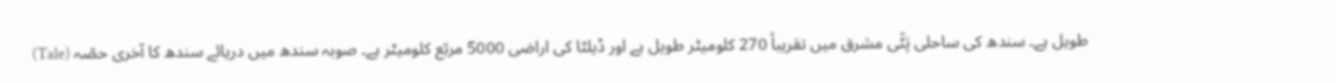طویل ہے۔ سندھ کی ساحلی پَٹّی مشرق میں تقریباً 270 کلومیٹر طویل ہے اور ڈیلٹا کی اراضی 5000 مربّع کلومیٹر ہے۔ صوبہ سندھ میں دریائے سندھ کا آخری حصّہ (Tale)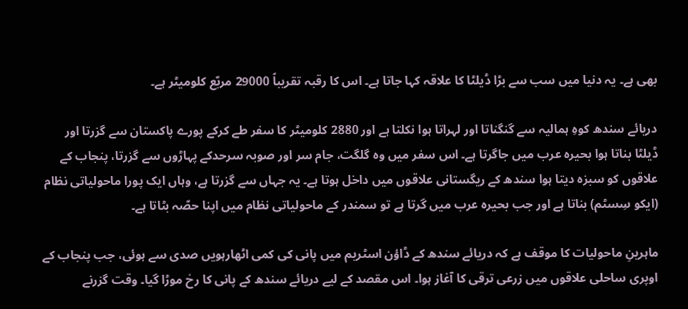بھی ہے۔ یہ دنیا میں سب سے بڑا ڈیلٹا کا علاقہ کہا جاتا ہے۔ اس کا رقبہ تقریباً 29000 مربّع کلومیٹر ہے۔

دریائے سندھ کوہِ ہمالیہ سے گنگناتا اور لہراتا ہوا نکلتا ہے اور 2880 کلومیٹر کا سفر طے کرکے پورے پاکستان سے گزرتا اور ڈیلٹا بناتا ہوا بحیرہ عرب میں جاگرتا ہے۔ اس سفر میں وہ گلگت، جام سر اور صوبہ سرحدکے پہاڑوں سے گزرتا، پنجاب کے علاقوں کو سبزہ دیتا ہوا سندھ کے ریگستانی علاقوں میں داخل ہوتا ہے۔ یہ جہاں سے گزرتا ہے، وہاں ایک پورا ماحولیاتی نظام (ایکو سِسٹم) بناتا ہے اور جب بحیرہ عرب میں گرتا ہے تو سمندر کے ماحولیاتی نظام میں اپنا حصّہ بٹاتا ہے۔

ماہرینِ ماحولیات کا موقف ہے کہ دریائے سندھ کے ڈاؤن اسٹریم میں پانی کی کمی اٹھارہویں صدی سے ہوئی، جب پنجاب کے اوپری ساحلی علاقوں میں زرعی ترقی کا آغاز ہوا۔ اس مقصد کے لیے دریائے سندھ کے پانی کا رخ موڑا گیا۔ وقت گزرنے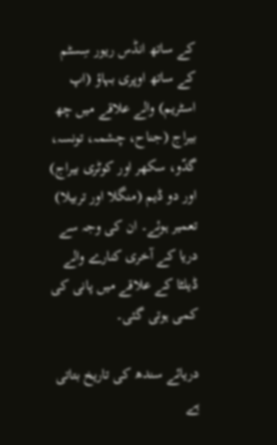کے ساتھ انڈس ریور سِسٹم کے ساتھ اوپری بہاؤ (اپ اسٹریم) والے علاقے میں چھ بیراج (جناح، چشمہ، تونسہ، گدّو، سکھر اور کوٹری بیراج) اور دو ڈیم (منگلا اور تربیلا) تعمیر ہوئے۔ ان کی وجہ سے دریا کے آخری کنارے والے ڈیلٹا کے علاقے میں پانی کی کمی ہوتی گئی۔

دریائے سندھ کی تاریخ بتاتی ہے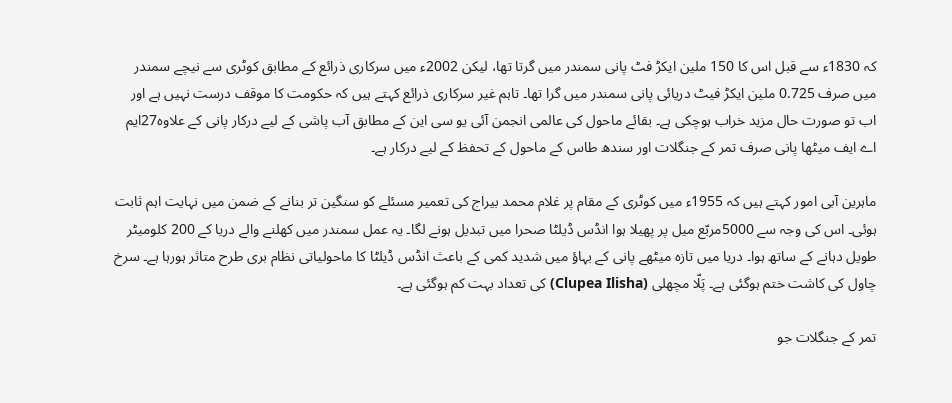کہ 1830ء سے قبل اس کا 150 ملین ایکڑ فٹ پانی سمندر میں گرتا تھا، لیکن 2002ء میں سرکاری ذرائع کے مطابق کوٹری سے نیچے سمندر میں صرف 0.725 ملین ایکڑ فیٹ دریائی پانی سمندر میں گرا تھا۔ تاہم غیر سرکاری ذرائع کہتے ہیں کہ حکومت کا موقف درست نہیں ہے اور اب تو صورت حال مزید خراب ہوچکی ہے۔ بقائے ماحول کی عالمی انجمن آئی یو سی این کے مطابق آب پاشی کے لیے درکار پانی کے علاوہ27ایم اے ایف میٹھا پانی صرف تمر کے جنگلات اور سندھ طاس کے ماحول کے تحفظ کے لیے درکار ہے۔

ماہرین آبی امور کہتے ہیں کہ 1955ء میں کوٹری کے مقام پر غلام محمد بیراج کی تعمیر مسئلے کو سنگین تر بنانے کے ضمن میں نہایت اہم ثابت ہوئی۔ اس کی وجہ سے 5000مربّع میل پر پھیلا ہوا انڈس ڈیلٹا صحرا میں تبدیل ہونے لگا۔ یہ عمل سمندر میں کھلنے والے دریا کے 200 کلومیٹر طویل دہانے کے ساتھ ہوا۔ دریا میں تازہ میٹھے پانی کے بہاؤ میں شدید کمی کے باعث انڈس ڈیلٹا کا ماحولیاتی نظام بری طرح متاثر ہورہا ہے۔ سرخ چاول کی کاشت ختم ہوگئی ہے۔ پَلّا مچھلی (Clupea Ilisha) کی تعداد بہت کم ہوگئی ہے۔

تمر کے جنگلات جو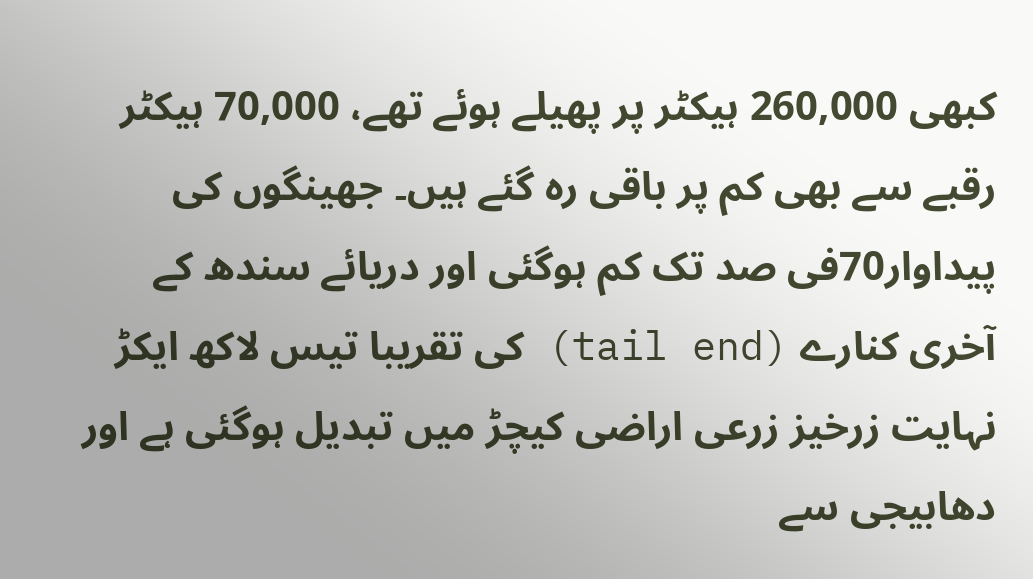کبھی 260,000 ہیکٹر پر پھیلے ہوئے تھے، 70,000 ہیکٹر رقبے سے بھی کم پر باقی رہ گئے ہیں۔ جھینگوں کی پیداوار70فی صد تک کم ہوگئی اور دریائے سندھ کے آخری کنارے (tail end) کی تقریبا تیس لاکھ ایکڑ نہایت زرخیز زرعی اراضی کیچڑ میں تبدیل ہوگئی ہے اور دھابیجی سے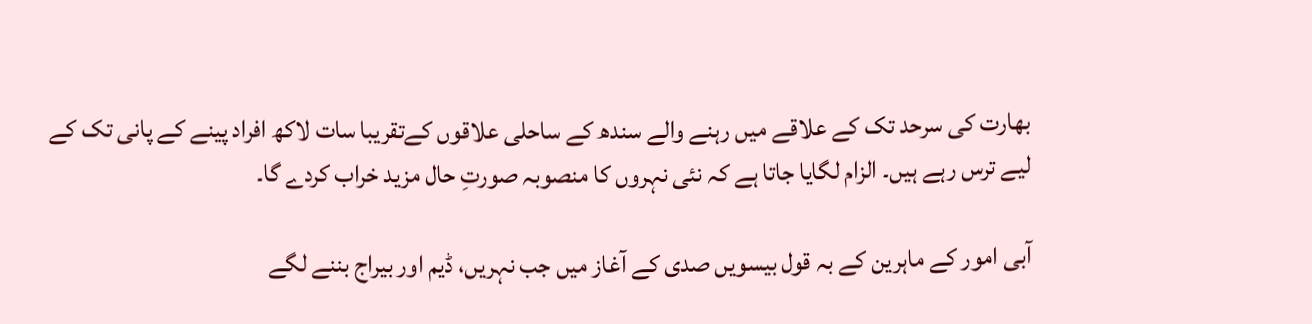بھارت کی سرحد تک کے علاقے میں رہنے والے سندھ کے ساحلی علاقوں کےتقریبا سات لاکھ افراد پینے کے پانی تک کے لیے ترس رہے ہیں۔ الزام لگایا جاتا ہے کہ نئی نہروں کا منصوبہ صورتِ حال مزید خراب کردے گا۔

آبی امور کے ماہرین کے بہ قول بیسویں صدی کے آغاز میں جب نہریں، ڈیم اور بیراج بننے لگے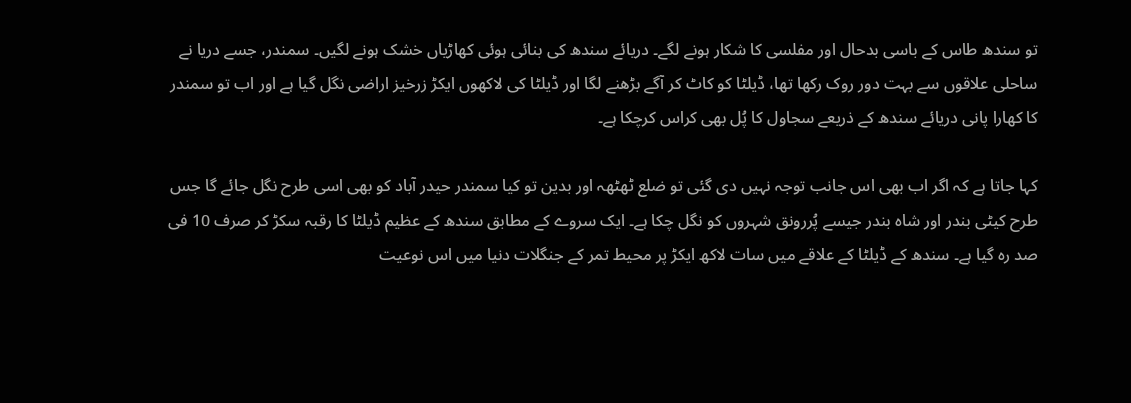تو سندھ طاس کے باسی بدحال اور مفلسی کا شکار ہونے لگے۔ دریائے سندھ کی بنائی ہوئی کھاڑیاں خشک ہونے لگیں۔ سمندر، جسے دریا نے ساحلی علاقوں سے بہت دور روک رکھا تھا، ڈیلٹا کو کاٹ کر آگے بڑھنے لگا اور ڈیلٹا کی لاکھوں ایکڑ زرخیز اراضی نگل گیا ہے اور اب تو سمندر کا کھارا پانی دریائے سندھ کے ذریعے سجاول کا پُل بھی کراس کرچکا ہے۔

کہا جاتا ہے کہ اگر اب بھی اس جانب توجہ نہیں دی گئی تو ضلع ٹھٹھہ اور بدین تو کیا سمندر حیدر آباد کو بھی اسی طرح نگل جائے گا جس طرح کیٹی بندر اور شاہ بندر جیسے پُررونق شہروں کو نگل چکا ہے۔ ایک سروے کے مطابق سندھ کے عظیم ڈیلٹا کا رقبہ سکڑ کر صرف 10 فی صد رہ گیا ہے۔ سندھ کے ڈیلٹا کے علاقے میں سات لاکھ ایکڑ پر محیط تمر کے جنگلات دنیا میں اس نوعیت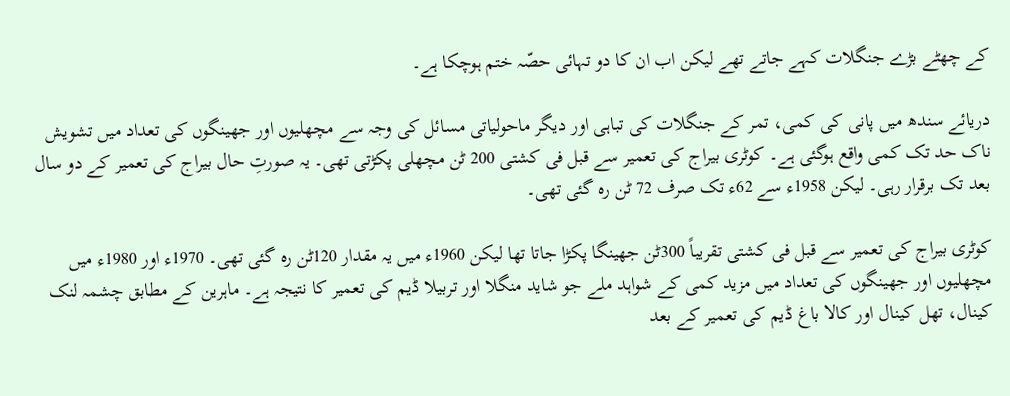کے چھٹے بڑے جنگلات کہے جاتے تھے لیکن اب ان کا دو تہائی حصّہ ختم ہوچکا ہے۔

دریائے سندھ میں پانی کی کمی، تمر کے جنگلات کی تباہی اور دیگر ماحولیاتی مسائل کی وجہ سے مچھلیوں اور جھینگوں کی تعداد میں تشویش ناک حد تک کمی واقع ہوگئی ہے۔ کوٹری بیراج کی تعمیر سے قبل فی کشتی 200 ٹن مچھلی پکڑتی تھی۔ یہ صورتِ حال بیراج کی تعمیر کے دو سال بعد تک برقرار رہی۔ لیکن 1958ء سے 62ء تک صرف 72 ٹن رہ گئی تھی۔

کوٹری بیراج کی تعمیر سے قبل فی کشتی تقریباً 300ٹن جھینگا پکڑا جاتا تھا لیکن 1960ء میں یہ مقدار 120ٹن رہ گئی تھی۔ 1970ء اور 1980ء میں مچھلیوں اور جھینگوں کی تعداد میں مزید کمی کے شواہد ملے جو شاید منگلا اور تربیلا ڈیم کی تعمیر کا نتیجہ ہے۔ ماہرین کے مطابق چشمہ لنک کینال، تھل کینال اور کالا باغ ڈیم کی تعمیر کے بعد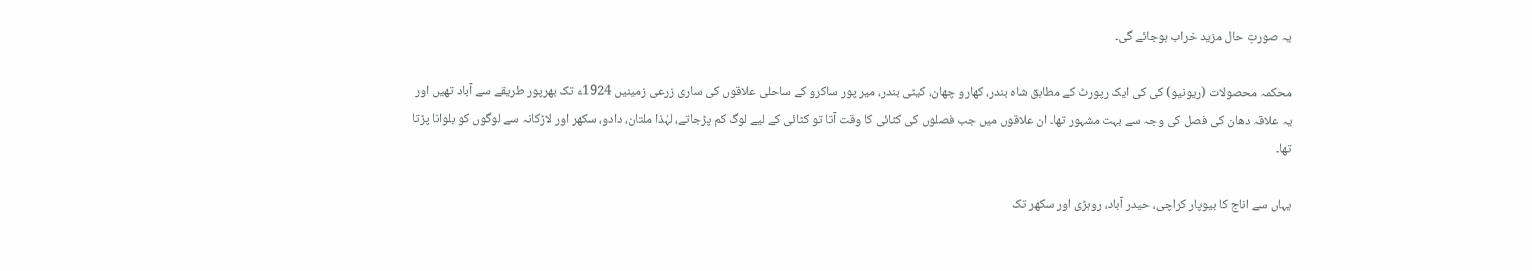یہ صورتِ حال مزید خراب ہوجائے گی۔

محکمہ محصولات (ریونیو) کی کی ایک رپورٹ کے مطابق شاہ بندر، کھارو چھان، کیٹی بندر، میر پور ساکرو کے ساحلی علاقوں کی ساری زرعی زمینیں 1924ء تک بھرپور طریقے سے آباد تھیں اور یہ علاقہ دھان کی فصل کی وجہ سے بہت مشہور تھا۔ ان علاقوں میں جب فصلوں کی کٹائی کا وقت آتا تو کٹائی کے لیے لوگ کم پڑجاتے، لہٰذا ملتان، دادو، سکھر اور لاڑکانہ سے لوگوں کو بلوانا پڑتا تھا۔

یہاں سے اناج کا بیوپار کراچی، حیدر آباد، روہڑی اور سکھر تک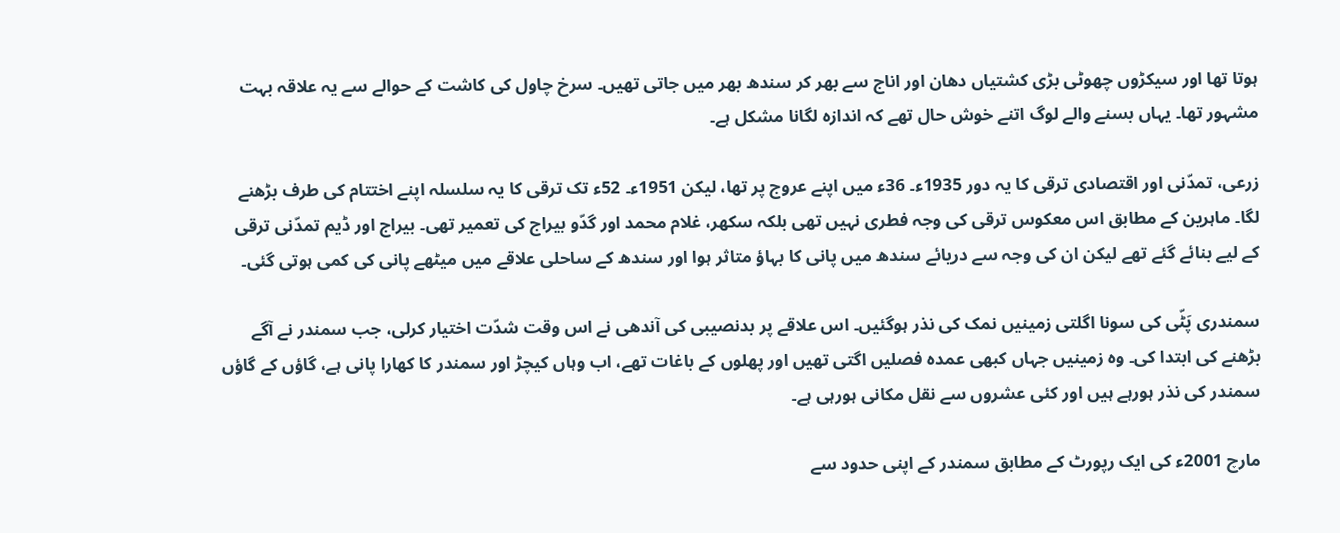ہوتا تھا اور سیکڑوں چھوٹی بڑی کشتیاں دھان اور اناج سے بھر کر سندھ بھر میں جاتی تھیں۔ سرخ چاول کی کاشت کے حوالے سے یہ علاقہ بہت مشہور تھا۔ یہاں بسنے والے لوگ اتنے خوش حال تھے کہ اندازہ لگانا مشکل ہے۔

زرعی، تمدّنی اور اقتصادی ترقی کا یہ دور 1935ء۔ 36ء میں اپنے عروج پر تھا، لیکن 1951ء۔ 52ء تک ترقی کا یہ سلسلہ اپنے اختتام کی طرف بڑھنے لگا۔ ماہرین کے مطابق اس معکوس ترقی کی وجہ فطری نہیں تھی بلکہ سکھر، غلام محمد اور گدّو بیراج کی تعمیر تھی۔ بیراج اور ڈیم تمدّنی ترقی کے لیے بنائے گئے تھے لیکن ان کی وجہ سے دریائے سندھ میں پانی کا بہاؤ متاثر ہوا اور سندھ کے ساحلی علاقے میں میٹھے پانی کی کمی ہوتی گئی۔

سمندری پَٹّی کی سونا اگلتی زمینیں نمک کی نذر ہوگئیں۔ اس علاقے پر بدنصیبی کی آندھی نے اس وقت شدّت اختیار کرلی، جب سمندر نے آگے بڑھنے کی ابتدا کی۔ وہ زمینیں جہاں کبھی عمدہ فصلیں اگتی تھیں اور پھلوں کے باغات تھے، اب وہاں کیچڑ اور سمندر کا کھارا پانی ہے، گاؤں کے گاؤں سمندر کی نذر ہورہے ہیں اور کئی عشروں سے نقل مکانی ہورہی ہے۔

مارچ 2001ء کی ایک رپورٹ کے مطابق سمندر کے اپنی حدود سے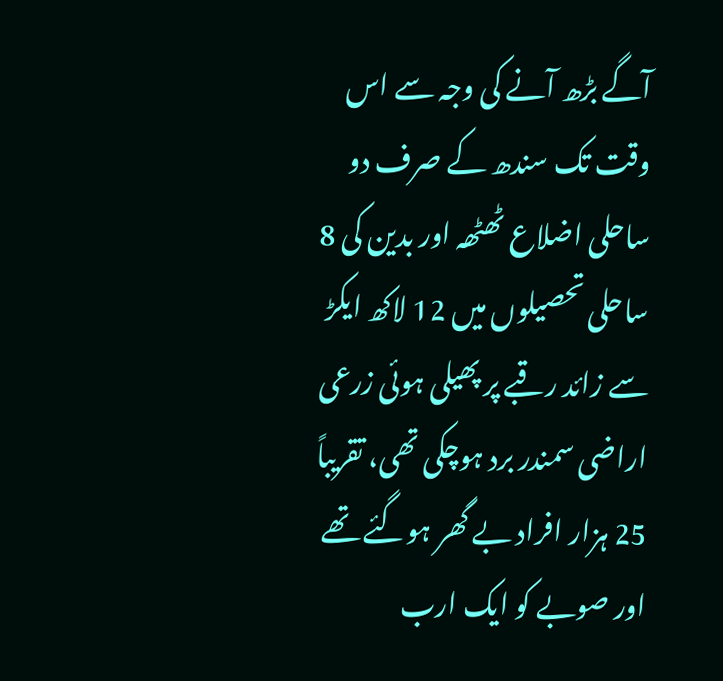آگے بڑھ آنے کی وجہ سے اس وقت تک سندھ کے صرف دو ساحلی اضلاع ٹھٹھہ اور بدین کی 8 ساحلی تحصیلوں میں 12 لاکھ ایکڑ سے زائد رقبے پر پھیلی ہوئی زرعی اراضی سمندر برد ہوچکی تھی، تقریباً 25 ہزار افراد بے گھر ہوگئے تھے اور صوبے کو ایک ارب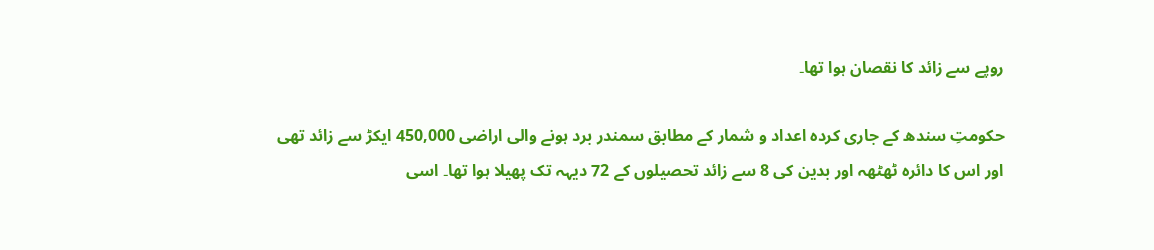روپے سے زائد کا نقصان ہوا تھا۔

حکومتِ سندھ کے جاری کردہ اعداد و شمار کے مطابق سمندر برد ہونے والی اراضی 450,000 ایکڑ سے زائد تھی اور اس کا دائرہ ٹھٹھہ اور بدین کی 8 سے زائد تحصیلوں کے 72 دیہہ تک پھیلا ہوا تھا۔ اسی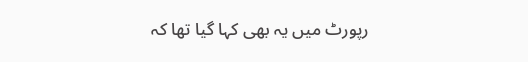رپورٹ میں یہ بھی کہا گیا تھا کہ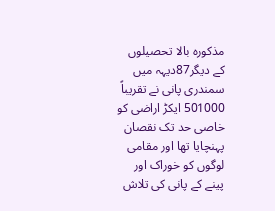مذکورہ بالا تحصیلوں کے دیگر87دیہہ میں سمندری پانی نے تقریباً 501000 ایکڑ اراضی کو خاصی حد تک نقصان پہنچایا تھا اور مقامی لوگوں کو خوراک اور پینے کے پانی کی تلاش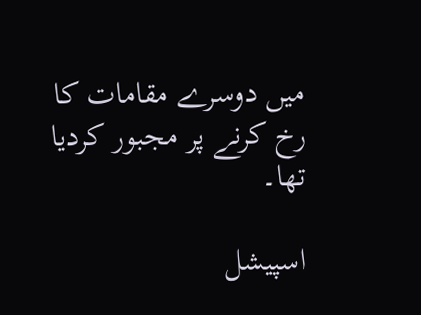میں دوسرے مقامات کا رخ کرنے پر مجبور کردیا تھا۔

اسپیشل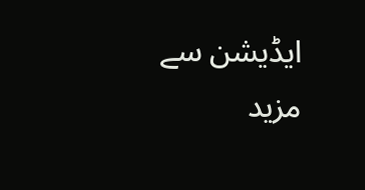ایڈیشن سے مزید